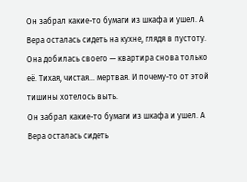Он забрал какие-то бумаги из шкафа и ушел. А Вера осталась сидеть на кухне, глядя в пустоту.
Она добилась своего — квартира снова только её. Тихая, чистая… мертвая. И почему-то от этой тишины хотелось выть.
Он забрал какие-то бумаги из шкафа и ушел. А Вера осталась сидеть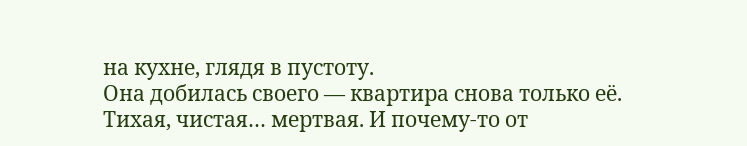на кухне, глядя в пустоту.
Она добилась своего — квартира снова только её. Тихая, чистая… мертвая. И почему-то от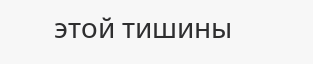этой тишины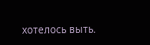хотелось выть.